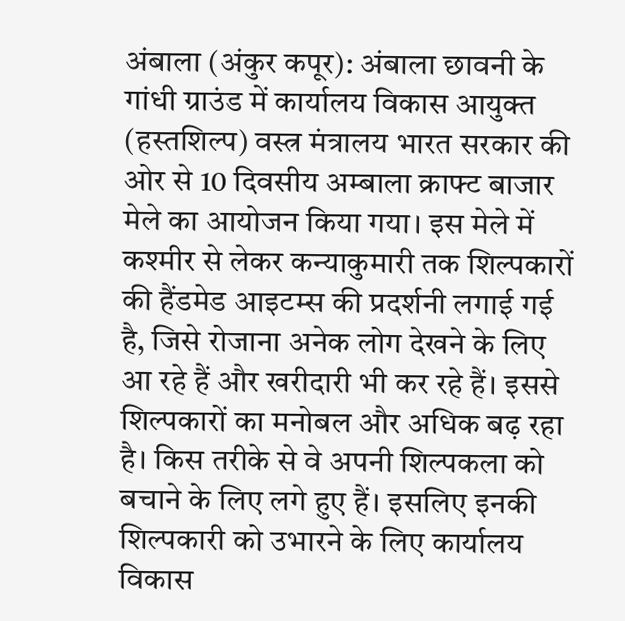अंबाला (अंकुर कपूर): अंबाला छावनी के गांधी ग्राउंड में कार्यालय विकास आयुक्त (हस्तशिल्प) वस्त्र मंत्रालय भारत सरकार की ओर से 10 दिवसीय अम्बाला क्राफ्ट बाजार मेले का आयोजन किया गया। इस मेले में कश्मीर से लेकर कन्याकुमारी तक शिल्पकारों की हैंडमेड आइटम्स की प्रदर्शनी लगाई गई है, जिसे रोजाना अनेक लोग देखने के लिए आ रहे हैं और खरीदारी भी कर रहे हैं। इससे शिल्पकारों का मनोबल और अधिक बढ़ रहा है। किस तरीके से वे अपनी शिल्पकला को बचाने के लिए लगे हुए हैं। इसलिए इनकी शिल्पकारी को उभारने के लिए कार्यालय विकास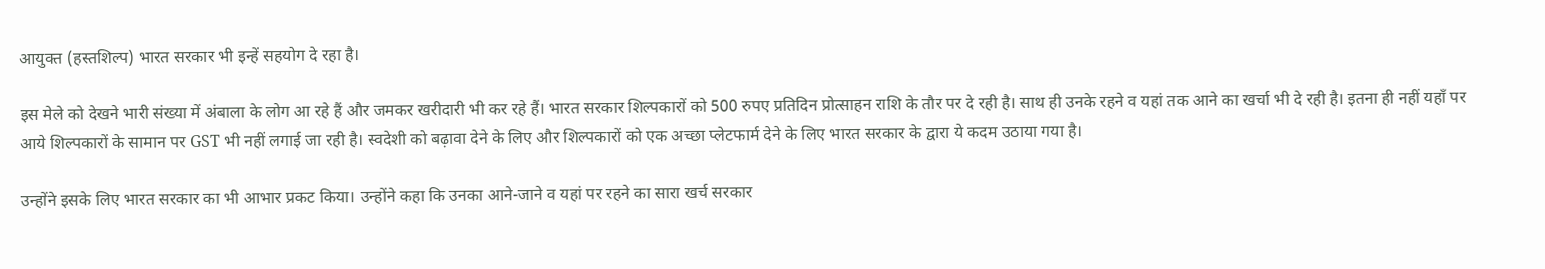आयुक्त (हस्तशिल्प) भारत सरकार भी इन्हें सहयोग दे रहा है।

इस मेले को देखने भारी संख्या में अंबाला के लोग आ रहे हैं और जमकर खरीदारी भी कर रहे हैं। भारत सरकार शिल्पकारों को 500 रुपए प्रतिदिन प्रोत्साहन राशि के तौर पर दे रही है। साथ ही उनके रहने व यहां तक आने का खर्चा भी दे रही है। इतना ही नहीं यहाँ पर आये शिल्पकारों के सामान पर GST भी नहीं लगाई जा रही है। स्वदेशी को बढ़ावा देने के लिए और शिल्पकारों को एक अच्छा प्लेटफार्म देने के लिए भारत सरकार के द्वारा ये कदम उठाया गया है।

उन्होंने इसके लिए भारत सरकार का भी आभार प्रकट किया। उन्होंने कहा कि उनका आने-जाने व यहां पर रहने का सारा खर्च सरकार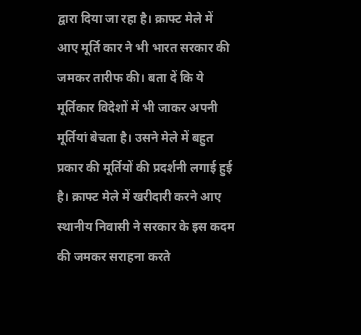द्वारा दिया जा रहा है। क्राफ्ट मेले में आए मूर्ति कार ने भी भारत सरकार की जमकर तारीफ की। बता दें कि ये मूर्तिकार विदेशों में भी जाकर अपनी मूर्तियां बेचता है। उसने मेले में बहुत प्रकार की मूर्तियों की प्रदर्शनी लगाई हुई है। क्राफ्ट मेले में खरीदारी करने आए स्थानीय निवासी ने सरकार के इस कदम की जमकर सराहना करते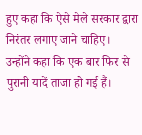हुए कहा कि ऐसे मेले सरकार द्वारा निरंतर लगाए जाने चाहिए।
उन्होंने कहा कि एक बार फिर से पुरानी यादें ताजा हो गई हैं।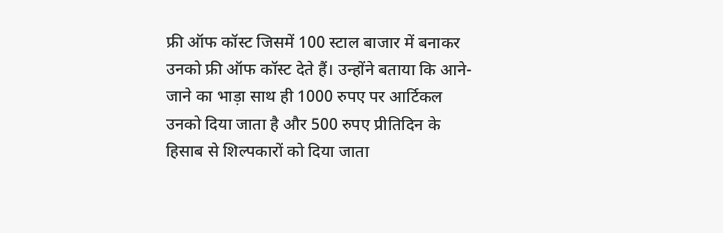फ्री ऑफ कॉस्ट जिसमें 100 स्टाल बाजार में बनाकर उनको फ्री ऑफ कॉस्ट देते हैं। उन्होंने बताया कि आने-जाने का भाड़ा साथ ही 1000 रुपए पर आर्टिकल उनको दिया जाता है और 500 रुपए प्रीतिदिन के हिसाब से शिल्पकारों को दिया जाता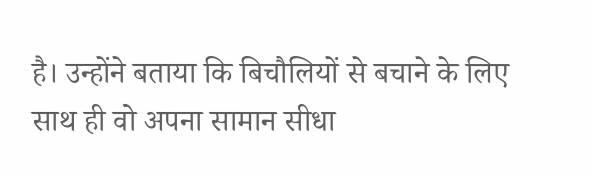है। उन्होंने बताया कि बिचौलियों से बचाने के लिए साथ ही वो अपना सामान सीधा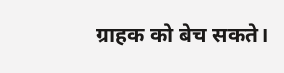ग्राहक को बेच सकते।